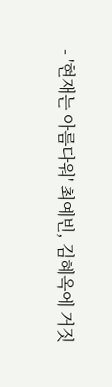- '현재는 아름다워' 최예빈, 김혜옥에 거짓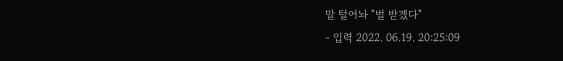말 털어놔 "벌 받겠다"
- 입력 2022. 06.19. 20:25:09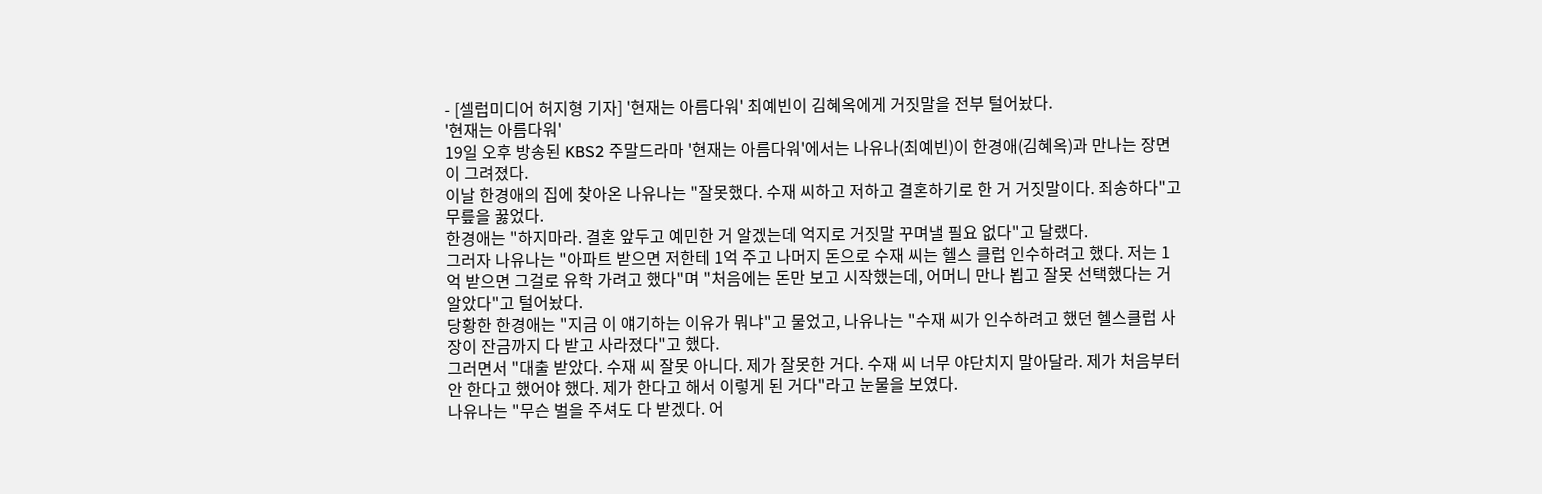- [셀럽미디어 허지형 기자] '현재는 아름다워' 최예빈이 김혜옥에게 거짓말을 전부 털어놨다.
'현재는 아름다워'
19일 오후 방송된 KBS2 주말드라마 '현재는 아름다워'에서는 나유나(최예빈)이 한경애(김혜옥)과 만나는 장면이 그려졌다.
이날 한경애의 집에 찾아온 나유나는 "잘못했다. 수재 씨하고 저하고 결혼하기로 한 거 거짓말이다. 죄송하다"고 무릎을 꿇었다.
한경애는 "하지마라. 결혼 앞두고 예민한 거 알겠는데 억지로 거짓말 꾸며낼 필요 없다"고 달랬다.
그러자 나유나는 "아파트 받으면 저한테 1억 주고 나머지 돈으로 수재 씨는 헬스 클럽 인수하려고 했다. 저는 1억 받으면 그걸로 유학 가려고 했다"며 "처음에는 돈만 보고 시작했는데, 어머니 만나 뵙고 잘못 선택했다는 거 알았다"고 털어놨다.
당황한 한경애는 "지금 이 얘기하는 이유가 뭐냐"고 물었고, 나유나는 "수재 씨가 인수하려고 했던 헬스클럽 사장이 잔금까지 다 받고 사라졌다"고 했다.
그러면서 "대출 받았다. 수재 씨 잘못 아니다. 제가 잘못한 거다. 수재 씨 너무 야단치지 말아달라. 제가 처음부터 안 한다고 했어야 했다. 제가 한다고 해서 이렇게 된 거다"라고 눈물을 보였다.
나유나는 "무슨 벌을 주셔도 다 받겠다. 어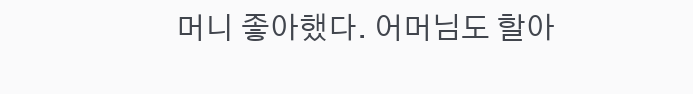머니 좋아했다. 어머님도 할아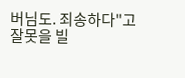버님도. 죄송하다"고 잘못을 빌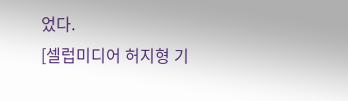었다.
[셀럽미디어 허지형 기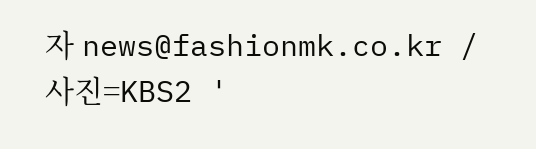자 news@fashionmk.co.kr / 사진=KBS2 '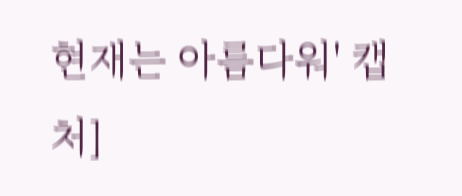현재는 아름다워' 캡처]